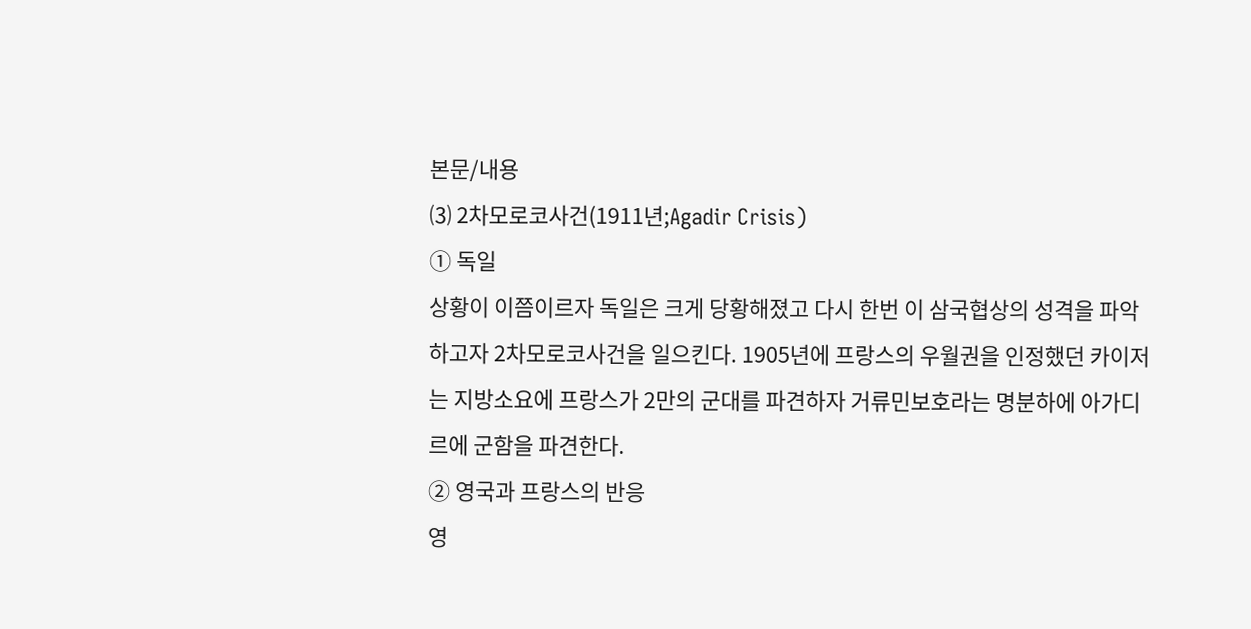본문/내용
⑶ 2차모로코사건(1911년;Agadir Crisis)
① 독일
상황이 이쯤이르자 독일은 크게 당황해졌고 다시 한번 이 삼국협상의 성격을 파악하고자 2차모로코사건을 일으킨다. 1905년에 프랑스의 우월권을 인정했던 카이저는 지방소요에 프랑스가 2만의 군대를 파견하자 거류민보호라는 명분하에 아가디르에 군함을 파견한다.
② 영국과 프랑스의 반응
영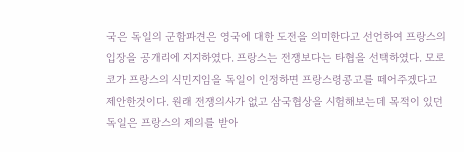국은 독일의 군함파견은 영국에 대한 도전을 의미한다고 선언하여 프랑스의 입장을 공개리에 지지하였다. 프랑스는 전쟁보다는 타협을 선택하였다. 모로코가 프랑스의 식민지임을 독일이 인정하면 프랑스령콩고를 떼어주겠다고 제안한것이다. 원래 전쟁의사가 없고 삼국협상을 시험해보는데 목적이 있던 독일은 프랑스의 제의를 받아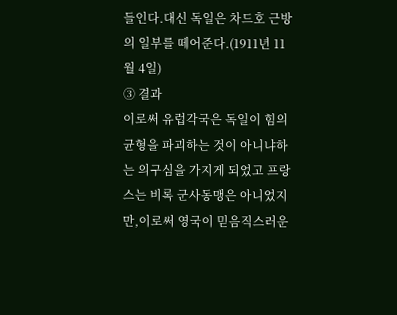들인다.대신 독일은 차드호 근방의 일부를 떼어준다.(1911년 11월 4일)
③ 결과
이로써 유럽각국은 독일이 힘의 균형을 파괴하는 것이 아니냐하는 의구심을 가지게 되었고 프랑스는 비록 군사동맹은 아니었지만,이로써 영국이 믿음직스러운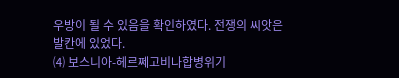우방이 될 수 있음을 확인하였다. 전쟁의 씨앗은 발칸에 있었다.
⑷ 보스니아-헤르쩨고비나합병위기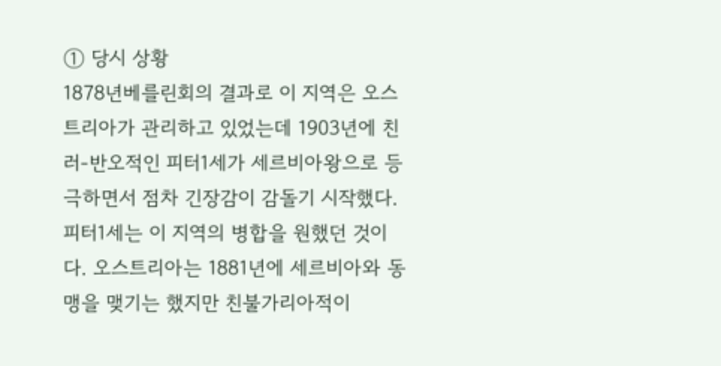① 당시 상황
1878년베를린회의 결과로 이 지역은 오스트리아가 관리하고 있었는데 1903년에 친러-반오적인 피터1세가 세르비아왕으로 등극하면서 점차 긴장감이 감돌기 시작했다. 피터1세는 이 지역의 병합을 원했던 것이다. 오스트리아는 1881년에 세르비아와 동맹을 맺기는 했지만 친불가리아적이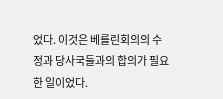었다. 이것은 베를린회의의 수정과 당사국들과의 합의가 필요한 일이었다.